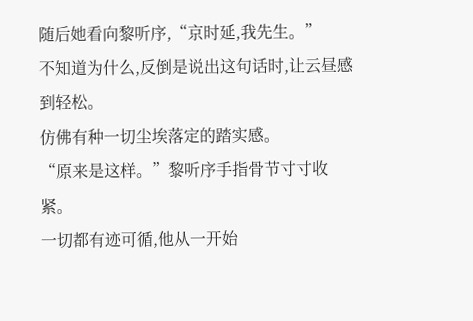随后她看向黎听序,“京时延,我先生。”
不知道为什么,反倒是说出这句话时,让云昼感到轻松。
仿佛有种一切尘埃落定的踏实感。
“原来是这样。”黎听序手指骨节寸寸收紧。
一切都有迹可循,他从一开始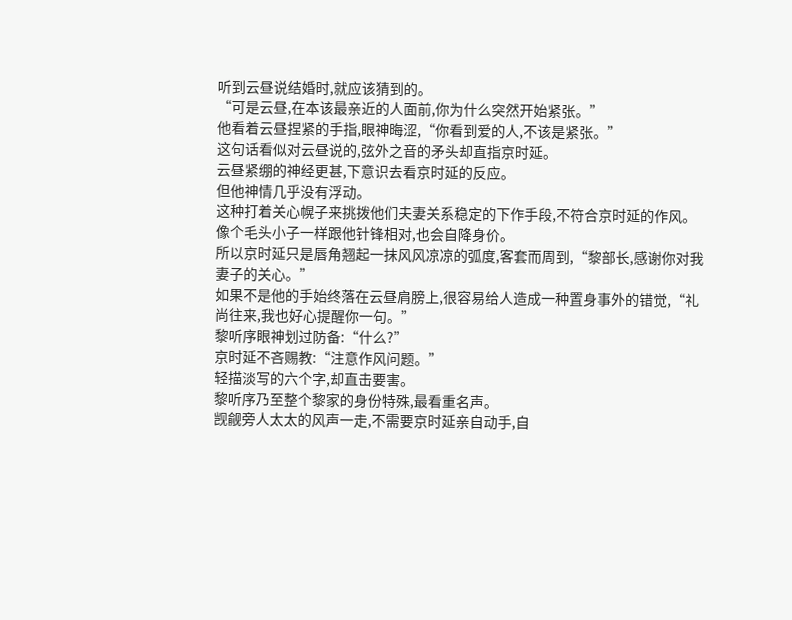听到云昼说结婚时,就应该猜到的。
“可是云昼,在本该最亲近的人面前,你为什么突然开始紧张。”
他看着云昼捏紧的手指,眼神晦涩,“你看到爱的人,不该是紧张。”
这句话看似对云昼说的,弦外之音的矛头却直指京时延。
云昼紧绷的神经更甚,下意识去看京时延的反应。
但他神情几乎没有浮动。
这种打着关心幌子来挑拨他们夫妻关系稳定的下作手段,不符合京时延的作风。
像个毛头小子一样跟他针锋相对,也会自降身价。
所以京时延只是唇角翘起一抹风风凉凉的弧度,客套而周到,“黎部长,感谢你对我妻子的关心。”
如果不是他的手始终落在云昼肩膀上,很容易给人造成一种置身事外的错觉,“礼尚往来,我也好心提醒你一句。”
黎听序眼神划过防备:“什么?”
京时延不吝赐教:“注意作风问题。”
轻描淡写的六个字,却直击要害。
黎听序乃至整个黎家的身份特殊,最看重名声。
觊觎旁人太太的风声一走,不需要京时延亲自动手,自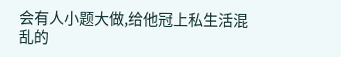会有人小题大做,给他冠上私生活混乱的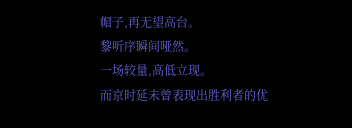帽子,再无望高台。
黎听序瞬间哑然。
一场较量,高低立现。
而京时延未曾表现出胜利者的优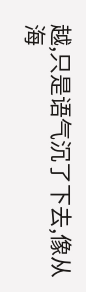越,只是语气沉了下去,像从海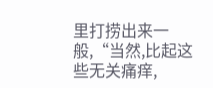里打捞出来一般,“当然,比起这些无关痛痒,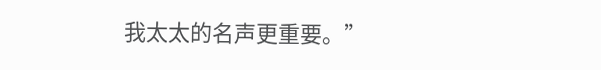我太太的名声更重要。”